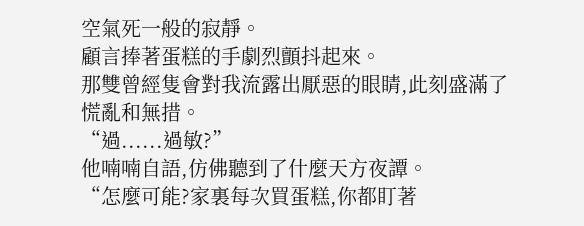空氣死一般的寂靜。
顧言捧著蛋糕的手劇烈顫抖起來。
那雙曾經隻會對我流露出厭惡的眼睛,此刻盛滿了慌亂和無措。
“過......過敏?”
他喃喃自語,仿佛聽到了什麼天方夜譚。
“怎麼可能?家裏每次買蛋糕,你都盯著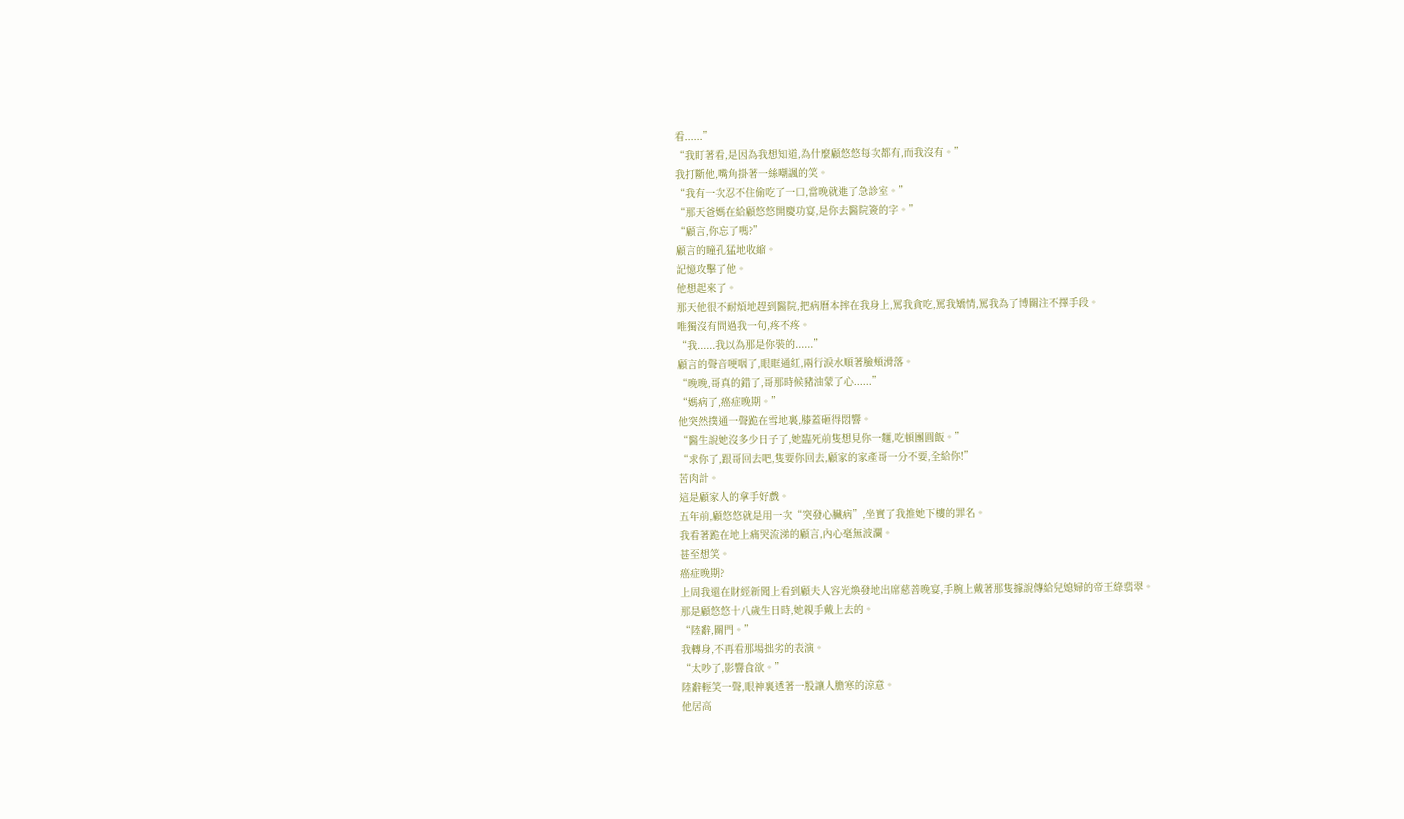看......”
“我盯著看,是因為我想知道,為什麼顧悠悠每次都有,而我沒有。”
我打斷他,嘴角掛著一絲嘲諷的笑。
“我有一次忍不住偷吃了一口,當晚就進了急診室。”
“那天爸媽在給顧悠悠開慶功宴,是你去醫院簽的字。”
“顧言,你忘了嗎?”
顧言的瞳孔猛地收縮。
記憶攻擊了他。
他想起來了。
那天他很不耐煩地趕到醫院,把病曆本摔在我身上,罵我貪吃,罵我矯情,罵我為了博關注不擇手段。
唯獨沒有問過我一句,疼不疼。
“我......我以為那是你裝的......”
顧言的聲音哽咽了,眼眶通紅,兩行淚水順著臉頰滑落。
“晚晚,哥真的錯了,哥那時候豬油蒙了心......”
“媽病了,癌症晚期。”
他突然撲通一聲跪在雪地裏,膝蓋砸得悶響。
“醫生說她沒多少日子了,她臨死前隻想見你一麵,吃頓團圓飯。”
“求你了,跟哥回去吧,隻要你回去,顧家的家產哥一分不要,全給你!”
苦肉計。
這是顧家人的拿手好戲。
五年前,顧悠悠就是用一次“突發心臟病”,坐實了我推她下樓的罪名。
我看著跪在地上痛哭流涕的顧言,內心毫無波瀾。
甚至想笑。
癌症晚期?
上周我還在財經新聞上看到顧夫人容光煥發地出席慈善晚宴,手腕上戴著那隻據說傳給兒媳婦的帝王綠翡翠。
那是顧悠悠十八歲生日時,她親手戴上去的。
“陸辭,關門。”
我轉身,不再看那場拙劣的表演。
“太吵了,影響食欲。”
陸辭輕笑一聲,眼神裏透著一股讓人膽寒的涼意。
他居高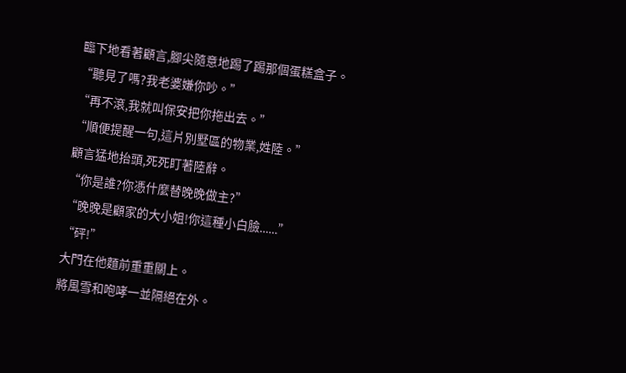臨下地看著顧言,腳尖隨意地踢了踢那個蛋糕盒子。
“聽見了嗎?我老婆嫌你吵。”
“再不滾,我就叫保安把你拖出去。”
“順便提醒一句,這片別墅區的物業,姓陸。”
顧言猛地抬頭,死死盯著陸辭。
“你是誰?你憑什麼替晚晚做主?”
“晚晚是顧家的大小姐!你這種小白臉......”
“砰!”
大門在他麵前重重關上。
將風雪和咆哮一並隔絕在外。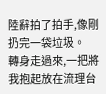陸辭拍了拍手,像剛扔完一袋垃圾。
轉身走過來,一把將我抱起放在流理台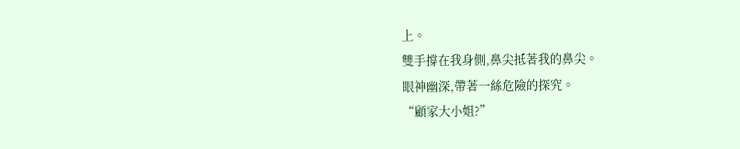上。
雙手撐在我身側,鼻尖抵著我的鼻尖。
眼神幽深,帶著一絲危險的探究。
“顧家大小姐?”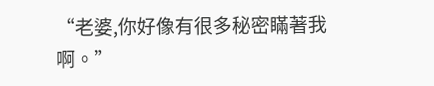“老婆,你好像有很多秘密瞞著我啊。”